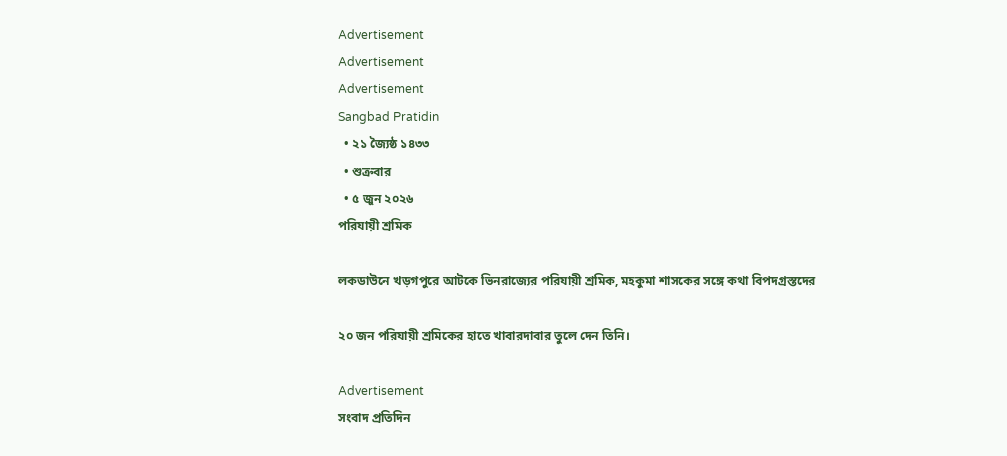Advertisement
Advertisement
Advertisement
Sangbad Pratidin
  • ২১ জ্যৈষ্ঠ ১৪৩৩
  • শুক্রবার
  • ৫ জুন ২০২৬
পরিযায়ী শ্রমিক

লকডাউনে খড়গপুরে আটকে ভিনরাজ্যের পরিযায়ী শ্রমিক, মহকুমা শাসকের সঙ্গে কথা বিপদগ্রস্তদের

২০ জন পরিযায়ী শ্রমিকের হাতে খাবারদাবার তুলে দেন তিনি।

Advertisement
সংবাদ প্রতিদিন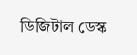ডিজিটাল ডেস্ক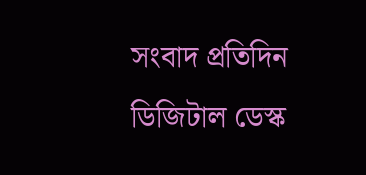সংবাদ প্রতিদিন ডিজিটাল ডেস্ক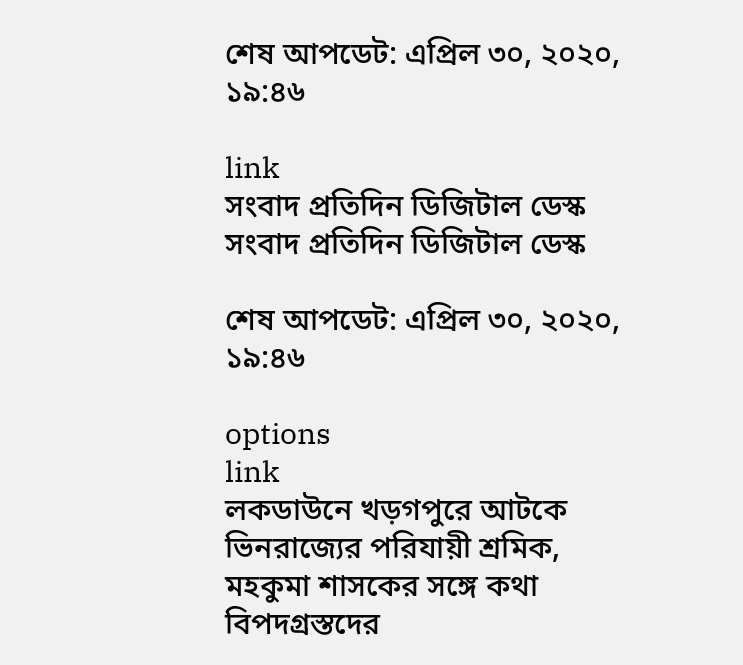শেষ আপডেট: এপ্রিল ৩০, ২০২০, ১৯:৪৬

link
সংবাদ প্রতিদিন ডিজিটাল ডেস্ক
সংবাদ প্রতিদিন ডিজিটাল ডেস্ক

শেষ আপডেট: এপ্রিল ৩০, ২০২০, ১৯:৪৬

options
link
লকডাউনে খড়গপুরে আটকে ভিনরাজ্যের পরিযায়ী শ্রমিক, মহকুমা শাসকের সঙ্গে কথা বিপদগ্রস্তদের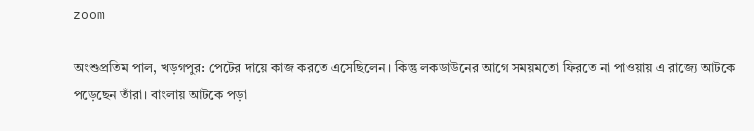zoom

অংশুপ্রতিম পাল, খড়গপুর: পেটের দায়ে কাজ করতে এসেছিলেন। কিন্তু লকডাউনের আগে সময়মতো ফিরতে না পাওয়ায় এ রাজ্যে আটকে পড়েছেন তাঁরা। বাংলায় আটকে পড়া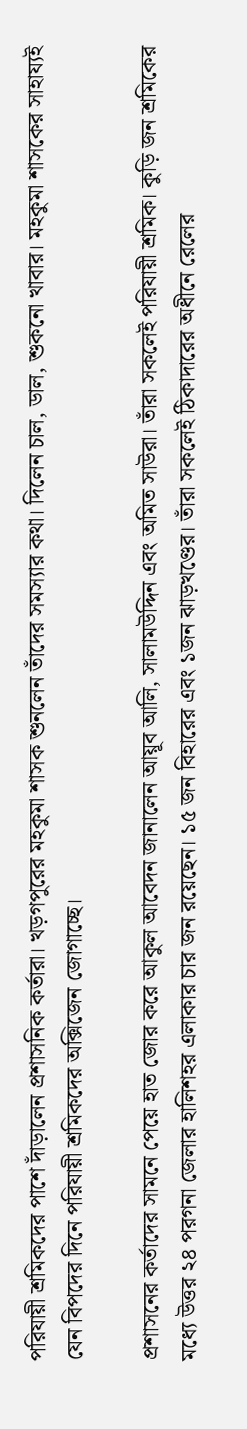পরিযায়ী শ্রমিকদের পাশে দাঁড়ালেন প্রশাসনিক কর্তারা। খড়গপুরের মহকুমা শাসক শুনলেন তাঁদের সমস্যার কথা। দিলেন চাল, ডাল, শুকনো খাবার। মহকুমা শাসকের সাহায্যই যেন বিপদের দিনে পরিযায়ী শ্রমিকদের অক্সিজেন জোগাচ্ছে।

প্রশাসনের কর্তাদের সামনে পেয়ে হাত জোর করে আকুল আবেদন জানালেন আয়ূব আলি, সালামউদ্দিন এবং অমিত সাউরা। তাঁরা সকলেই পরিযায়ী শ্রমিক। কুড়ি জন শ্রমিকের মধ্যে উত্তর ২৪ পরগনা জেলার হালিশহর এলাকার চার জন রয়েছেন। ১৫ জন বিহারের এবং ১জন ঝাড়খণ্ডের। তাঁরা সকলেই ঠিকাদারের অধীনে রেলের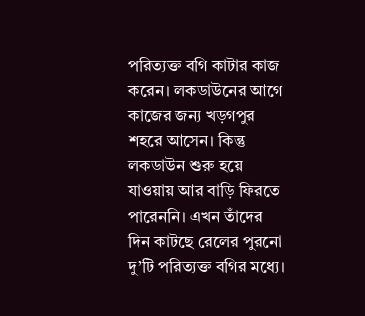পরিত্যক্ত বগি কাটার কাজ করেন। লকডাউনের আগে কাজের জন্য খড়গপুর শহরে আসেন। কিন্তু লকডাউন শুরু হয়ে যাওয়ায় আর বাড়ি ফিরতে পারেননি। এখন তাঁদের দিন কাটছে রেলের পুরনো দু’টি পরিত্যক্ত বগির মধ্যে।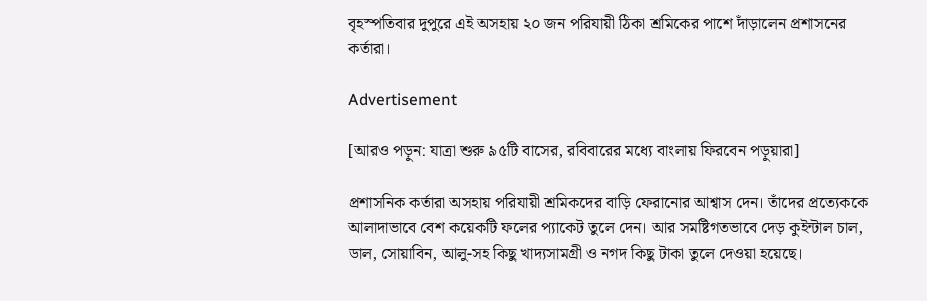বৃহস্পতিবার দুপুরে এই অসহায় ২০ জন পরিযায়ী ঠিকা শ্রমিকের পাশে দাঁড়ালেন প্রশাসনের কর্তারা।

Advertisement

[আরও পড়ুন: যাত্রা শুরু ৯৫টি বাসের, রবিবারের মধ্যে বাংলায় ফিরবেন পড়ুয়ারা]

প্রশাসনিক কর্তারা অসহায় পরিযায়ী শ্রমিকদের বাড়ি ফেরানোর আশ্বাস দেন। তাঁদের প্রত্যেককে আলাদাভাবে বেশ কয়েকটি ফলের প্যাকেট তুলে দেন। আর সমষ্টিগতভাবে দেড় কুইন্টাল চাল, ডাল, সোয়াবিন, আলু-সহ কিছু খাদ্যসামগ্রী ও নগদ কিছু টাকা তুলে দেওয়া হয়েছে।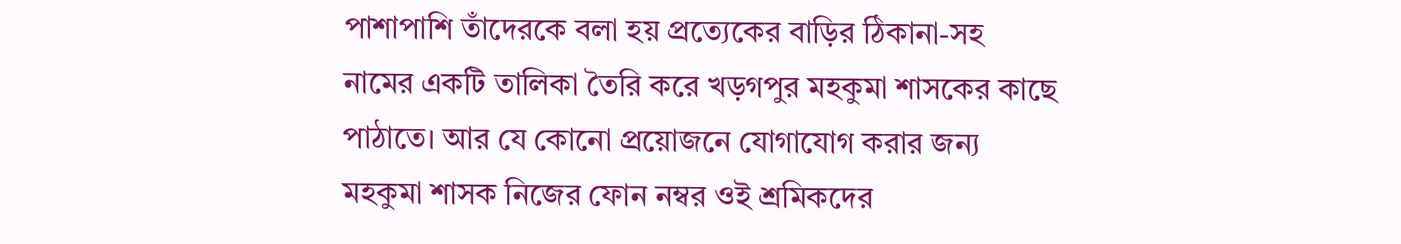পাশাপাশি তাঁদেরকে বলা হয় প্রত্যেকের বাড়ির ঠিকানা-সহ নামের একটি তালিকা তৈরি করে খড়গপুর মহকুমা শাসকের কাছে পাঠাতে। আর যে কোনো প্রয়োজনে যোগাযোগ করার জন্য মহকুমা শাসক নিজের ফোন নম্বর ওই শ্রমিকদের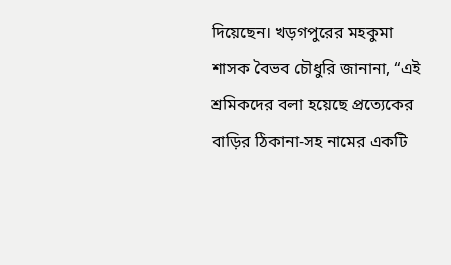দিয়েছেন। খড়গপুরের মহকুমা শাসক বৈভব চৌধুরি জানানা, “এই শ্রমিকদের বলা হয়েছে প্রত্যেকের বাড়ির ঠিকানা-সহ নামের একটি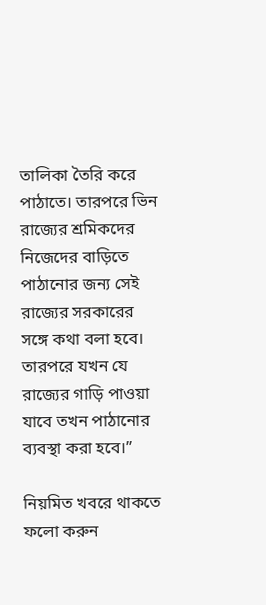তালিকা তৈরি করে পাঠাতে। তারপরে ভিন রাজ্যের শ্রমিকদের নিজেদের বাড়িতে পাঠানোর জন্য সেই রাজ্যের সরকারের সঙ্গে কথা বলা হবে। তারপরে যখন যে রাজ্যের গাড়ি পাওয়া যাবে তখন পাঠানোর ব্যবস্থা করা হবে।”

নিয়মিত খবরে থাকতে ফলো করুন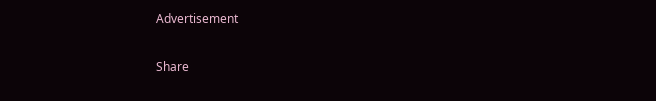Advertisement

Share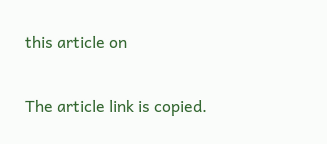this article on

The article link is copied.